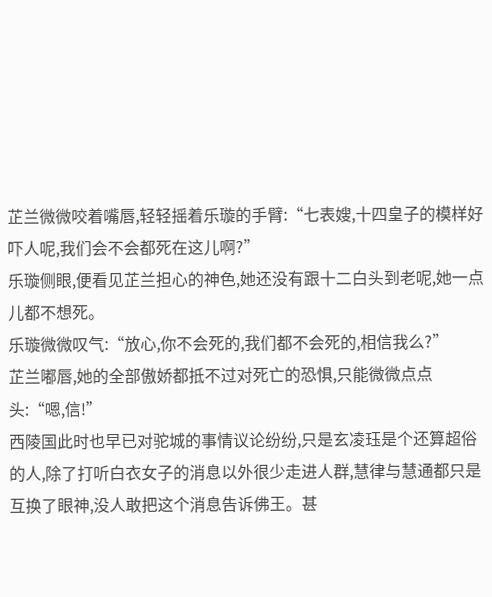芷兰微微咬着嘴唇,轻轻摇着乐璇的手臂:“七表嫂,十四皇子的模样好吓人呢,我们会不会都死在这儿啊?”
乐璇侧眼,便看见芷兰担心的神色,她还没有跟十二白头到老呢,她一点儿都不想死。
乐璇微微叹气:“放心,你不会死的,我们都不会死的,相信我么?”
芷兰嘟唇,她的全部傲娇都抵不过对死亡的恐惧,只能微微点点头:“嗯,信!”
西陵国此时也早已对驼城的事情议论纷纷,只是玄凌珏是个还算超俗的人,除了打听白衣女子的消息以外很少走进人群,慧律与慧通都只是互换了眼神,没人敢把这个消息告诉佛王。甚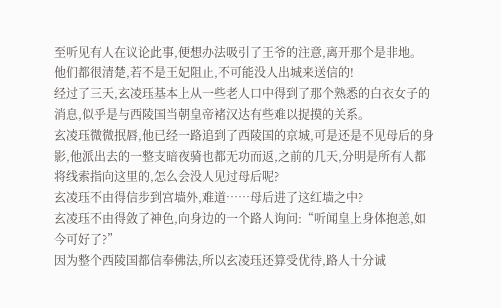至听见有人在议论此事,便想办法吸引了王爷的注意,离开那个是非地。
他们都很清楚,若不是王妃阻止,不可能没人出城来送信的!
经过了三天,玄凌珏基本上从一些老人口中得到了那个熟悉的白衣女子的消息,似乎是与西陵国当朝皇帝褚汉达有些难以捉摸的关系。
玄凌珏微微抿唇,他已经一路追到了西陵国的京城,可是还是不见母后的身影,他派出去的一整支暗夜骑也都无功而返,之前的几天,分明是所有人都将线索指向这里的,怎么会没人见过母后呢?
玄凌珏不由得信步到宫墙外,难道……母后进了这红墙之中?
玄凌珏不由得敛了神色,向身边的一个路人询问:“听闻皇上身体抱恙,如今可好了?”
因为整个西陵国都信奉佛法,所以玄凌珏还算受优待,路人十分诚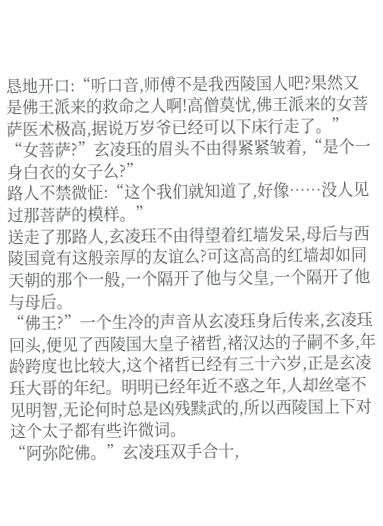恳地开口:“听口音,师傅不是我西陵国人吧?果然又是佛王派来的救命之人啊!高僧莫忧,佛王派来的女菩萨医术极高,据说万岁爷已经可以下床行走了。”
“女菩萨?”玄凌珏的眉头不由得紧紧皱着,“是个一身白衣的女子么?”
路人不禁微怔:“这个我们就知道了,好像……没人见过那菩萨的模样。”
送走了那路人,玄凌珏不由得望着红墙发呆,母后与西陵国竟有这般亲厚的友谊么?可这高高的红墙却如同天朝的那个一般,一个隔开了他与父皇,一个隔开了他与母后。
“佛王?”一个生冷的声音从玄凌珏身后传来,玄凌珏回头,便见了西陵国大皇子褚哲,褚汉达的子嗣不多,年龄跨度也比较大,这个褚哲已经有三十六岁,正是玄凌珏大哥的年纪。明明已经年近不惑之年,人却丝毫不见明智,无论何时总是凶残黩武的,所以西陵国上下对这个太子都有些许微词。
“阿弥陀佛。”玄凌珏双手合十,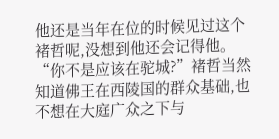他还是当年在位的时候见过这个褚哲呢,没想到他还会记得他。
“你不是应该在驼城?”褚哲当然知道佛王在西陵国的群众基础,也不想在大庭广众之下与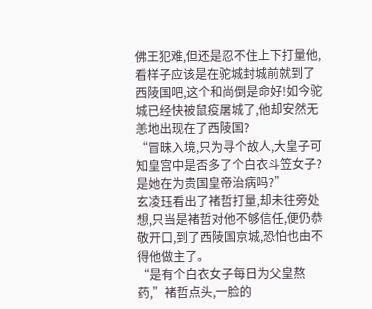佛王犯难,但还是忍不住上下打量他,看样子应该是在驼城封城前就到了西陵国吧,这个和尚倒是命好!如今驼城已经快被鼠疫屠城了,他却安然无恙地出现在了西陵国?
“冒昧入境,只为寻个故人,大皇子可知皇宫中是否多了个白衣斗笠女子?是她在为贵国皇帝治病吗?”
玄凌珏看出了褚哲打量,却未往旁处想,只当是褚哲对他不够信任,便仍恭敬开口,到了西陵国京城,恐怕也由不得他做主了。
“是有个白衣女子每日为父皇熬药,”褚哲点头,一脸的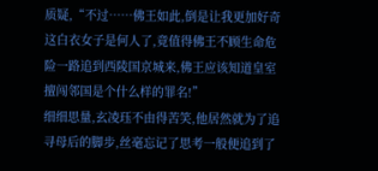质疑,“不过……佛王如此,倒是让我更加好奇这白衣女子是何人了,竟值得佛王不顾生命危险一路追到西陵国京城来,佛王应该知道皇室擅闯邻国是个什么样的罪名!”
细细思量,玄凌珏不由得苦笑,他居然就为了追寻母后的脚步,丝毫忘记了思考一般便追到了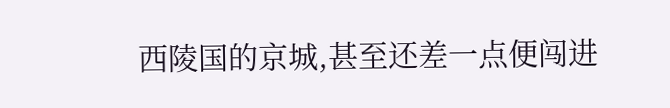西陵国的京城,甚至还差一点便闯进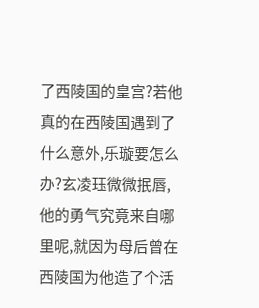了西陵国的皇宫?若他真的在西陵国遇到了什么意外,乐璇要怎么办?玄凌珏微微抿唇,他的勇气究竟来自哪里呢,就因为母后曾在西陵国为他造了个活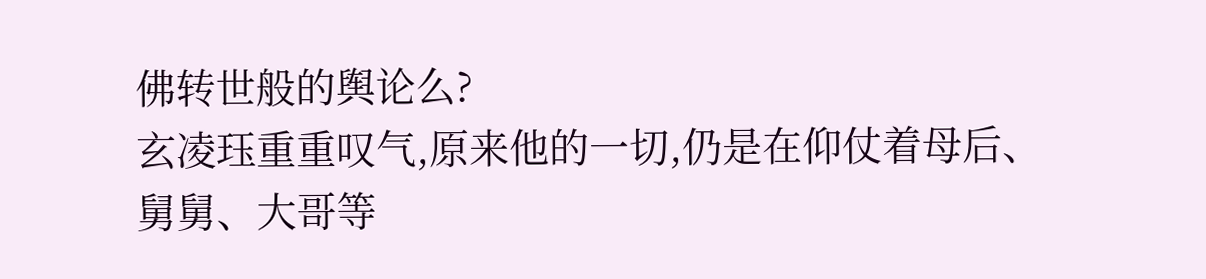佛转世般的舆论么?
玄凌珏重重叹气,原来他的一切,仍是在仰仗着母后、舅舅、大哥等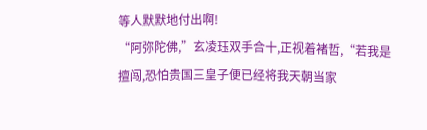等人默默地付出啊!
“阿弥陀佛,”玄凌珏双手合十,正视着褚哲,“若我是擅闯,恐怕贵国三皇子便已经将我天朝当家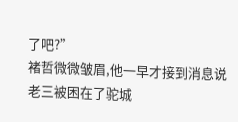了吧?”
褚哲微微皱眉,他一早才接到消息说老三被困在了驼城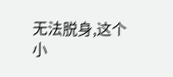无法脱身,这个小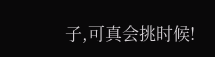子,可真会挑时候!